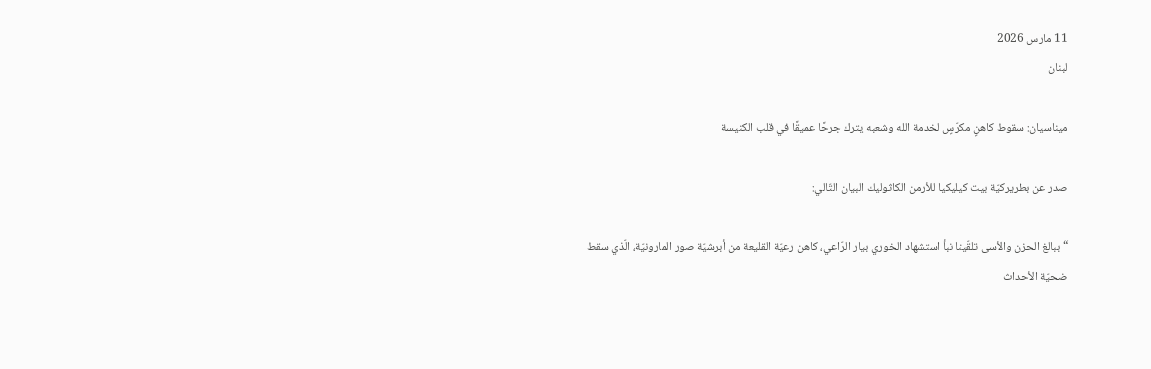11 مارس 2026
لبنان

ميناسيان: سقوط كاهنٍ مكرّسٍ لخدمة الله وشعبه يترك جرحًا عميقًا في قلب الكنيسة

صدر عن بطريركيّة بيت كيليكيا للأرمن الكاثوليك البيان التّالي:

“ببالغ الحزن والأسى تلقّينا نبأ استشهاد الخوري بيار الرّاعي، كاهن رعيّة القليعة من أبرشيّة صور المارونيّة، الّذي سقط ضحيّة الأحداث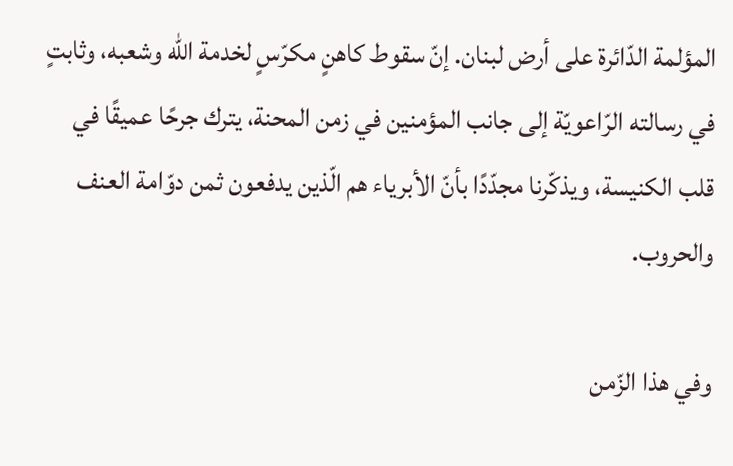المؤلمة الدّائرة على أرض لبنان. إنّ سقوط كاهنٍ مكرّسٍ لخدمة الله وشعبه، وثابتٍ في رسالته الرّاعويّة إلى جانب المؤمنين في زمن المحنة، يترك جرحًا عميقًا في قلب الكنيسة، ويذكّرنا مجدّدًا بأنّ الأبرياء هم الّذين يدفعون ثمن دوّامة العنف والحروب.

وفي هذا الزّمن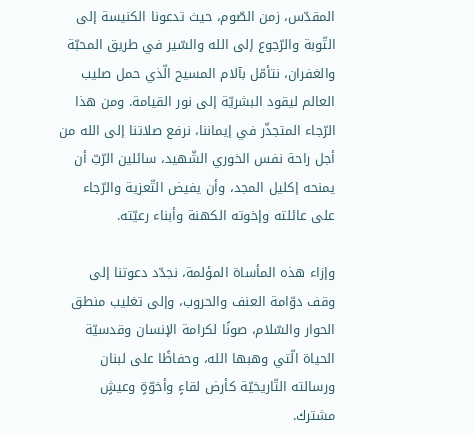المقدّس، زمن الصّوم، حيث تدعونا الكنيسة إلى التّوبة والرّجوع إلى الله والسّير في طريق المحبّة والغفران، نتأمّل بآلام المسيح الّذي حمل صليب العالم ليقود البشريّة إلى نور القيامة. ومن هذا الرّجاء المتجذّر في إيماننا، نرفع صلاتنا إلى الله من أجل راحة نفس الخوري الشّهيد، سائلين الرّبّ أن يمنحه إكليل المجد، وأن يفيض التّعزية والرّجاء على عائلته وإخوته الكهنة وأبناء رعيّته.

وإزاء هذه المأساة المؤلمة، نجدّد دعوتنا إلى وقف دوّامة العنف والحروب، وإلى تغليب منطق الحوار والسّلام، صونًا لكرامة الإنسان وقدسيّة الحياة الّتي وهبها الله، وحفاظًا على لبنان ورسالته التّاريخيّة كأرض لقاءٍ وأخوّةٍ وعيشٍ مشترك.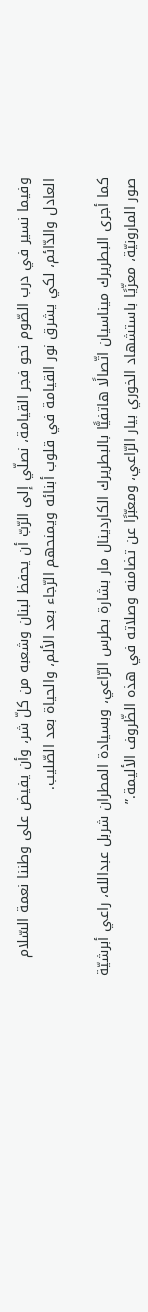وفيما نسير في درب الصّوم نحو فجر القيامة، نصلّي إلى الرّبّ أن يحفظ لبنان وشعبه من كلّ شر، وأن يفيض على وطننا نعمة السّلام العادل والدّائم، لكي يشرق نور القيامة في قلوب أبنائه ويمنحهم الرّجاء بعد الألم، والحياة بعد الصّليب.

كما أجرى البطريرك ميناسيان اتّصالًا هاتفيًّا بالبطريرك الكاردينال مار بشارة بطرس الرّاعي، وبسيادة المطران شربل عبدالله، راعي أبرشيّة صور المارونيّة، معزّيًا باستشهاد الخوري بيار الرّاعي، ومعبّرًا عن تضامنه وصلاته في هذه الظّروف الأليمة.”